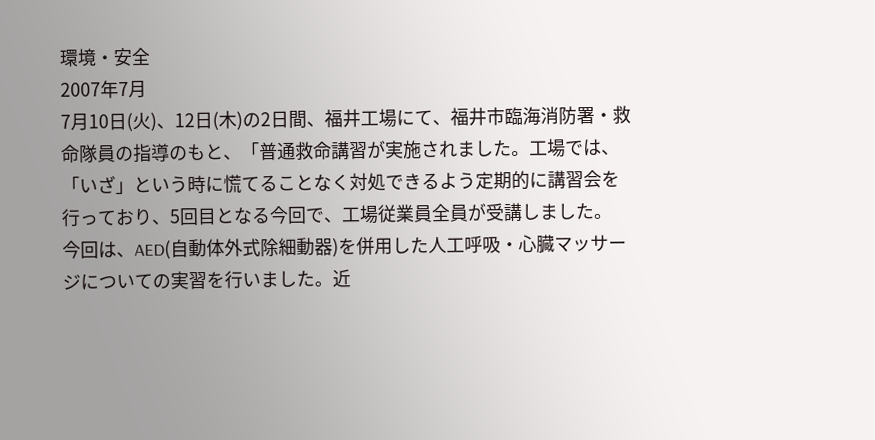環境・安全
2007年7月
7月10日(火)、12日(木)の2日間、福井工場にて、福井市臨海消防署・救命隊員の指導のもと、「普通救命講習が実施されました。工場では、「いざ」という時に慌てることなく対処できるよう定期的に講習会を行っており、5回目となる今回で、工場従業員全員が受講しました。
今回は、AED(自動体外式除細動器)を併用した人工呼吸・心臓マッサージについての実習を行いました。近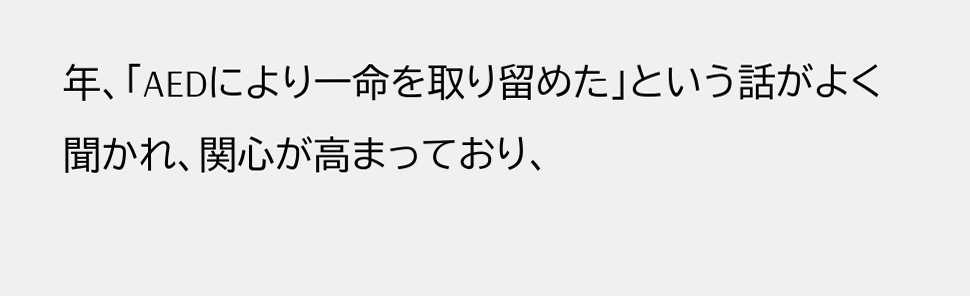年、「AEDにより一命を取り留めた」という話がよく聞かれ、関心が高まっており、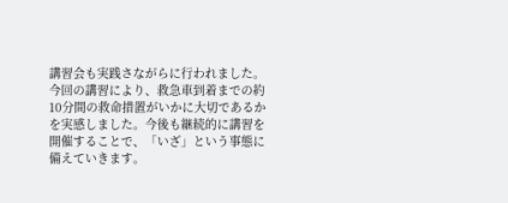講習会も実践さながらに行われました。
今回の講習により、救急車到着までの約10分間の救命措置がいかに大切であるかを実感しました。今後も継続的に講習を開催することで、「いざ」という事態に備えていきます。